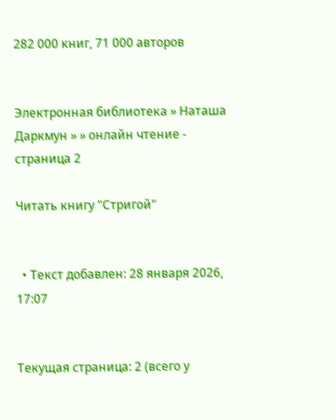282 000 книг, 71 000 авторов


Электронная библиотека » Наташа Даркмун » » онлайн чтение - страница 2

Читать книгу "Стригой"


  • Текст добавлен: 28 января 2026, 17:07


Текущая страница: 2 (всего у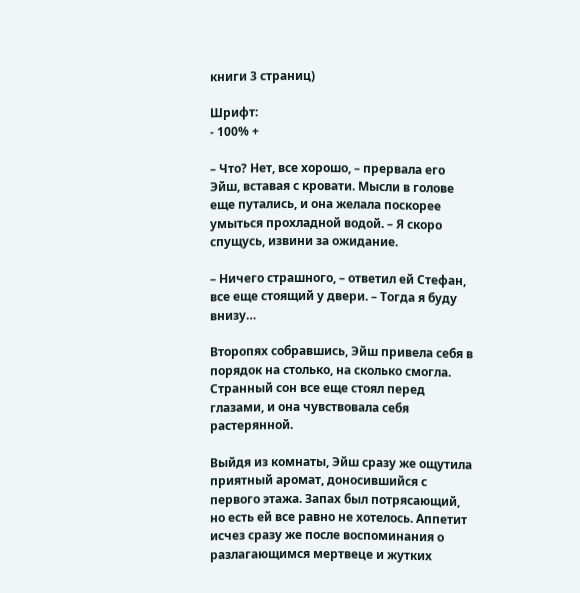книги 3 страниц)

Шрифт:
- 100% +

– Что? Нет, все хорошо, – прервала его Эйш, вставая с кровати. Мысли в голове еще путались, и она желала поскорее умыться прохладной водой. – Я скоро спущусь, извини за ожидание.

– Ничего страшного, – ответил ей Стефан, все еще стоящий у двери. – Тогда я буду внизу…

Второпях собравшись, Эйш привела себя в порядок на столько, на сколько смогла. Странный сон все еще стоял перед глазами, и она чувствовала себя растерянной.

Выйдя из комнаты, Эйш сразу же ощутила приятный аромат, доносившийся с первого этажа. Запах был потрясающий, но есть ей все равно не хотелось. Аппетит исчез сразу же после воспоминания о разлагающимся мертвеце и жутких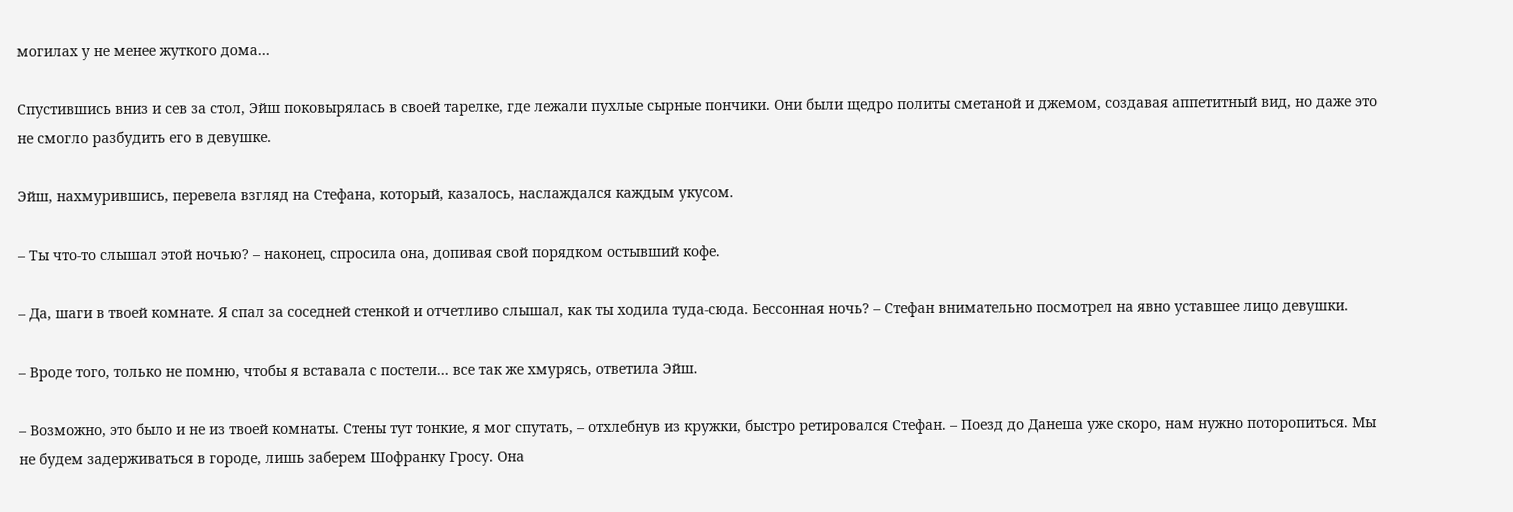могилах у не менее жуткого дома…

Спустившись вниз и сев за стол, Эйш поковырялась в своей тарелке, где лежали пухлые сырные пончики. Они были щедро политы сметаной и джемом, создавая аппетитный вид, но даже это не смогло разбудить его в девушке.

Эйш, нахмурившись, перевела взгляд на Стефана, который, казалось, наслаждался каждым укусом.

– Ты что-то слышал этой ночью? – наконец, спросила она, допивая свой порядком остывший кофе.

– Да, шаги в твоей комнате. Я спал за соседней стенкой и отчетливо слышал, как ты ходила туда-сюда. Бессонная ночь? – Стефан внимательно посмотрел на явно уставшее лицо девушки.

– Вроде того, только не помню, чтобы я вставала с постели… все так же хмурясь, ответила Эйш.

– Возможно, это было и не из твоей комнаты. Стены тут тонкие, я мог спутать, – отхлебнув из кружки, быстро ретировался Стефан. – Поезд до Данеша уже скоро, нам нужно поторопиться. Мы не будем задерживаться в городе, лишь заберем Шофранку Гросу. Она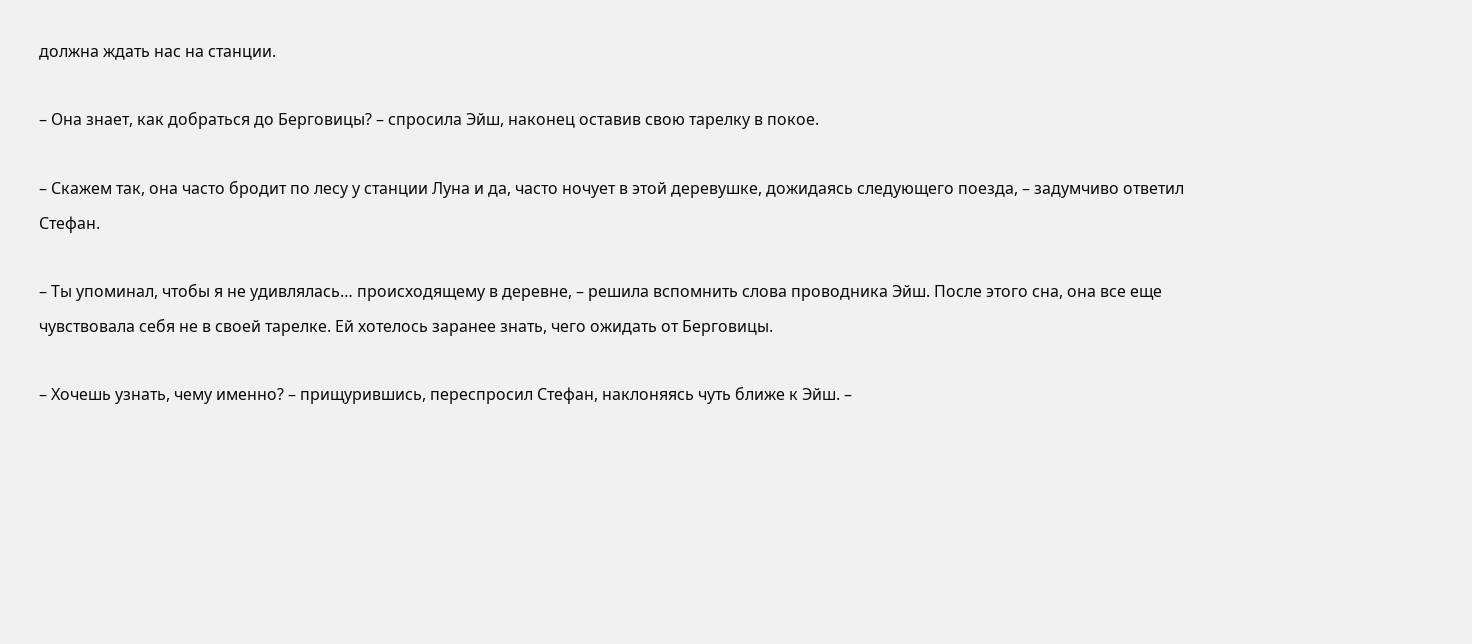должна ждать нас на станции.

– Она знает, как добраться до Берговицы? – спросила Эйш, наконец оставив свою тарелку в покое.

– Скажем так, она часто бродит по лесу у станции Луна и да, часто ночует в этой деревушке, дожидаясь следующего поезда, – задумчиво ответил Стефан.

– Ты упоминал, чтобы я не удивлялась… происходящему в деревне, – решила вспомнить слова проводника Эйш. После этого сна, она все еще чувствовала себя не в своей тарелке. Ей хотелось заранее знать, чего ожидать от Берговицы.

– Хочешь узнать, чему именно? – прищурившись, переспросил Стефан, наклоняясь чуть ближе к Эйш. –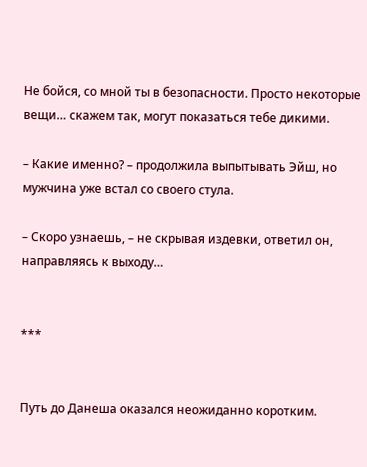Не бойся, со мной ты в безопасности. Просто некоторые вещи… скажем так, могут показаться тебе дикими.

– Какие именно? – продолжила выпытывать Эйш, но мужчина уже встал со своего стула.

– Скоро узнаешь, – не скрывая издевки, ответил он, направляясь к выходу…


***


Путь до Данеша оказался неожиданно коротким.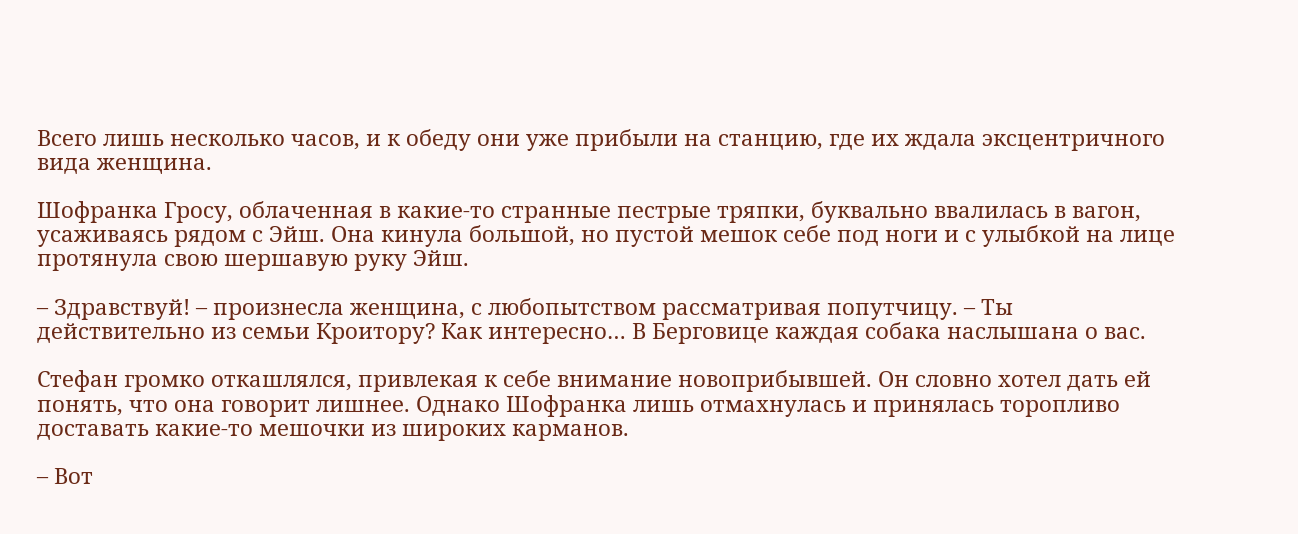Всего лишь несколько часов, и к обеду они уже прибыли на станцию, где их ждала эксцентричного вида женщина.

Шофранка Гросу, облаченная в какие-то странные пестрые тряпки, буквально ввалилась в вагон, усаживаясь рядом с Эйш. Она кинула большой, но пустой мешок себе под ноги и с улыбкой на лице протянула свою шершавую руку Эйш.

– Здравствуй! – произнесла женщина, с любопытством рассматривая попутчицу. – Ты действительно из семьи Кроитору? Как интересно… В Берговице каждая собака наслышана о вас.

Стефан громко откашлялся, привлекая к себе внимание новоприбывшей. Он словно хотел дать ей понять, что она говорит лишнее. Однако Шофранка лишь отмахнулась и принялась торопливо доставать какие-то мешочки из широких карманов.

– Вот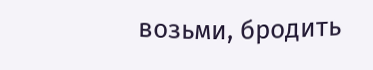возьми, бродить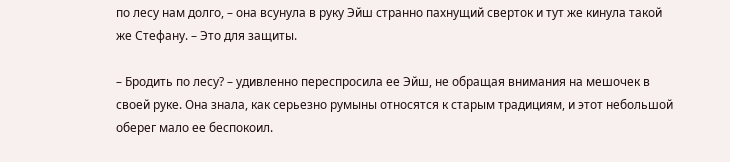по лесу нам долго, – она всунула в руку Эйш странно пахнущий сверток и тут же кинула такой же Стефану. – Это для защиты.

– Бродить по лесу? – удивленно переспросила ее Эйш, не обращая внимания на мешочек в своей руке. Она знала, как серьезно румыны относятся к старым традициям, и этот небольшой оберег мало ее беспокоил.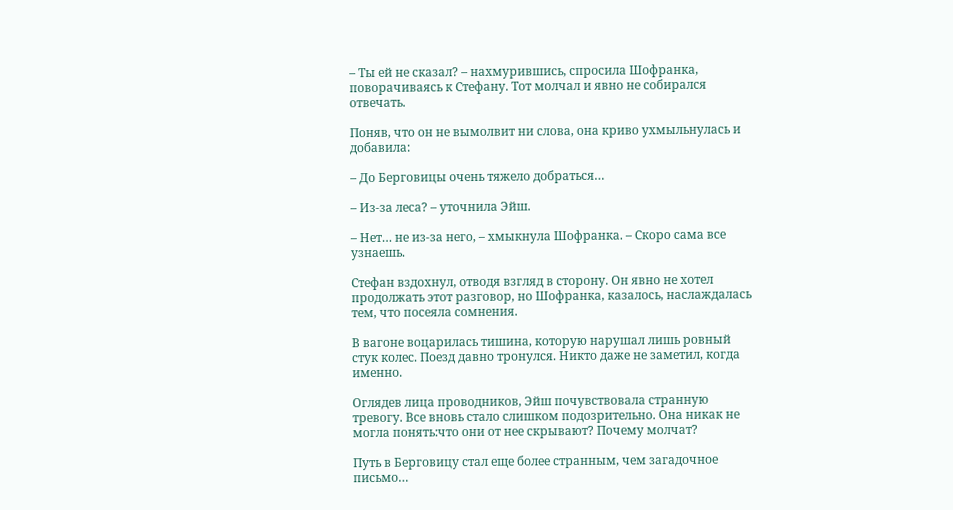– Ты ей не сказал? – нахмурившись, спросила Шофранка, поворачиваясь к Стефану. Тот молчал и явно не собирался отвечать.

Поняв, что он не вымолвит ни слова, она криво ухмыльнулась и добавила:

– До Берговицы очень тяжело добраться…

– Из-за леса? – уточнила Эйш.

– Нет… не из-за него, – хмыкнула Шофранка. – Скоро сама все узнаешь.

Стефан вздохнул, отводя взгляд в сторону. Он явно не хотел продолжать этот разговор, но Шофранка, казалось, наслаждалась тем, что посеяла сомнения.

В вагоне воцарилась тишина, которую нарушал лишь ровный стук колес. Поезд давно тронулся. Никто даже не заметил, когда именно.

Оглядев лица проводников, Эйш почувствовала странную тревогу. Все вновь стало слишком подозрительно. Она никак не могла понять:что они от нее скрывают? Почему молчат?

Путь в Берговицу стал еще более странным, чем загадочное письмо…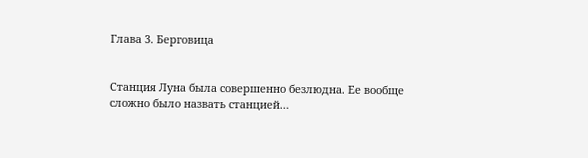Глава 3. Берговица


Станция Луна была совершенно безлюдна. Ее вообще сложно было назвать станцией…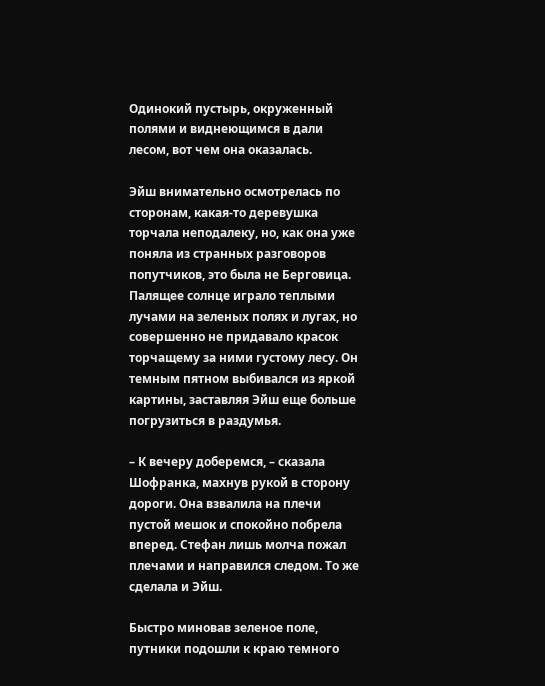Одинокий пустырь, окруженный полями и виднеющимся в дали лесом, вот чем она оказалась.

Эйш внимательно осмотрелась по сторонам, какая-то деревушка торчала неподалеку, но, как она уже поняла из странных разговоров попутчиков, это была не Берговица. Палящее солнце играло теплыми лучами на зеленых полях и лугах, но совершенно не придавало красок торчащему за ними густому лесу. Он темным пятном выбивался из яркой картины, заставляя Эйш еще больше погрузиться в раздумья.

– К вечеру доберемся, – сказала Шофранка, махнув рукой в сторону дороги. Она взвалила на плечи пустой мешок и спокойно побрела вперед. Стефан лишь молча пожал плечами и направился следом. То же сделала и Эйш.

Быстро миновав зеленое поле, путники подошли к краю темного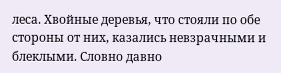леса. Хвойные деревья, что стояли по обе стороны от них, казались невзрачными и блеклыми. Словно давно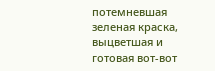потемневшая зеленая краска, выцветшая и готовая вот-вот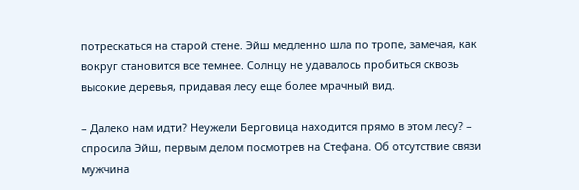потрескаться на старой стене. Эйш медленно шла по тропе, замечая, как вокруг становится все темнее. Солнцу не удавалось пробиться сквозь высокие деревья, придавая лесу еще более мрачный вид.

– Далеко нам идти? Неужели Берговица находится прямо в этом лесу? – спросила Эйш, первым делом посмотрев на Стефана. Об отсутствие связи мужчина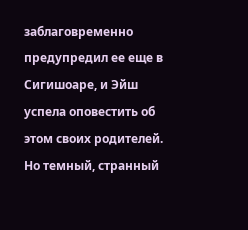заблаговременно предупредил ее еще в Сигишоаре, и Эйш успела оповестить об этом своих родителей. Но темный, странный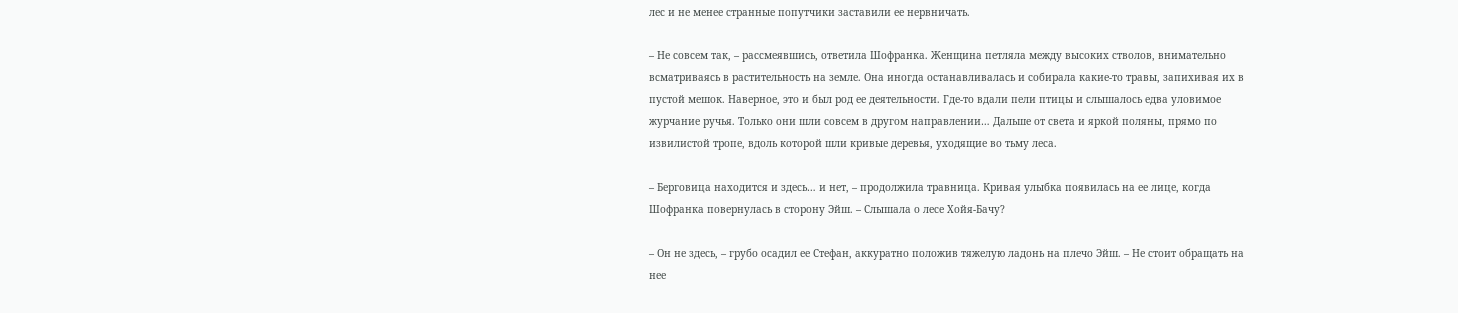лес и не менее странные попутчики заставили ее нервничать.

– Не совсем так, – рассмеявшись, ответила Шофранка. Женщина петляла между высоких стволов, внимательно всматриваясь в растительность на земле. Она иногда останавливалась и собирала какие-то травы, запихивая их в пустой мешок. Наверное, это и был род ее деятельности. Где-то вдали пели птицы и слышалось едва уловимое журчание ручья. Только они шли совсем в другом направлении… Дальше от света и яркой поляны, прямо по извилистой тропе, вдоль которой шли кривые деревья, уходящие во тьму леса.

– Берговица находится и здесь… и нет, – продолжила травница. Кривая улыбка появилась на ее лице, когда Шофранка повернулась в сторону Эйш. – Слышала о лесе Хойя-Бачу?

– Он не здесь, – грубо осадил ее Стефан, аккуратно положив тяжелую ладонь на плечо Эйш. – Не стоит обращать на нее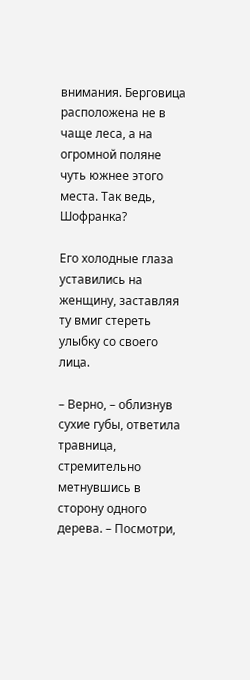внимания. Берговица расположена не в чаще леса, а на огромной поляне чуть южнее этого места. Так ведь, Шофранка?

Его холодные глаза уставились на женщину, заставляя ту вмиг стереть улыбку со своего лица.

– Верно, – облизнув сухие губы, ответила травница, стремительно метнувшись в сторону одного дерева. – Посмотри,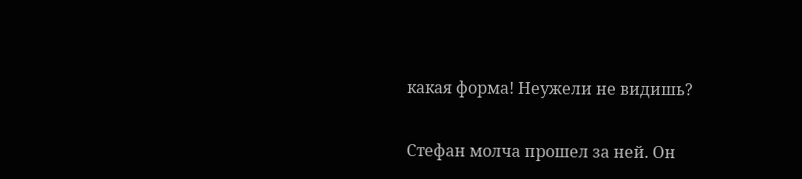какая форма! Неужели не видишь?

Стефан молча прошел за ней. Он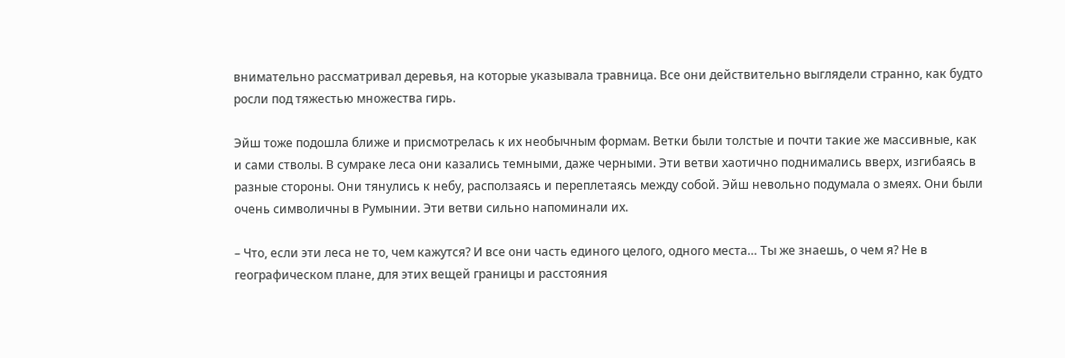внимательно рассматривал деревья, на которые указывала травница. Все они действительно выглядели странно, как будто росли под тяжестью множества гирь.

Эйш тоже подошла ближе и присмотрелась к их необычным формам. Ветки были толстые и почти такие же массивные, как и сами стволы. В сумраке леса они казались темными, даже черными. Эти ветви хаотично поднимались вверх, изгибаясь в разные стороны. Они тянулись к небу, расползаясь и переплетаясь между собой. Эйш невольно подумала о змеях. Они были очень символичны в Румынии. Эти ветви сильно напоминали их.

– Что, если эти леса не то, чем кажутся? И все они часть единого целого, одного места… Ты же знаешь, о чем я? Не в географическом плане, для этих вещей границы и расстояния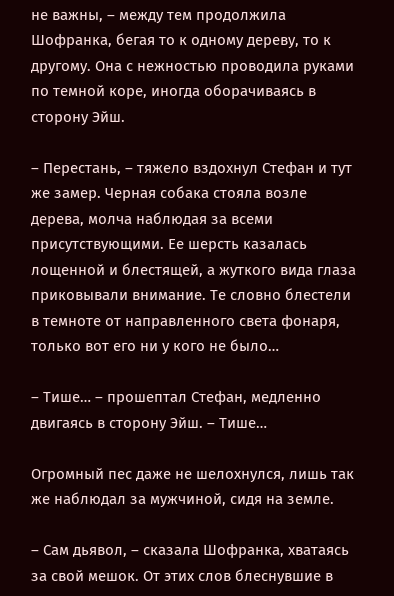не важны, – между тем продолжила Шофранка, бегая то к одному дереву, то к другому. Она с нежностью проводила руками по темной коре, иногда оборачиваясь в сторону Эйш.

– Перестань, – тяжело вздохнул Стефан и тут же замер. Черная собака стояла возле дерева, молча наблюдая за всеми присутствующими. Ее шерсть казалась лощенной и блестящей, а жуткого вида глаза приковывали внимание. Те словно блестели в темноте от направленного света фонаря, только вот его ни у кого не было…

– Тише… – прошептал Стефан, медленно двигаясь в сторону Эйш. – Тише…

Огромный пес даже не шелохнулся, лишь так же наблюдал за мужчиной, сидя на земле.

– Сам дьявол, – сказала Шофранка, хватаясь за свой мешок. От этих слов блеснувшие в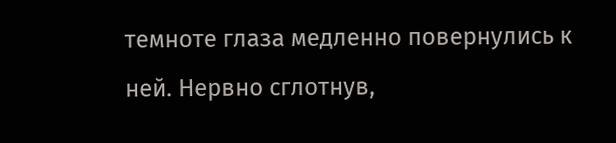темноте глаза медленно повернулись к ней. Нервно сглотнув,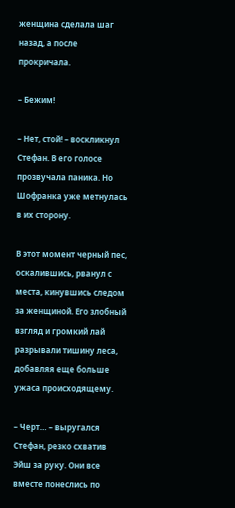женщина сделала шаг назад, а после прокричала.

– Бежим!

– Нет, стой! – воскликнул Стефан. В его голосе прозвучала паника. Но Шофранка уже метнулась в их сторону.

В этот момент черный пес, оскалившись, рванул с места, кинувшись следом за женщиной. Его злобный взгляд и громкий лай разрывали тишину леса, добавляя еще больше ужаса происходящему.

– Черт… – выругался Стефан, резко схватив Эйш за руку. Они все вместе понеслись по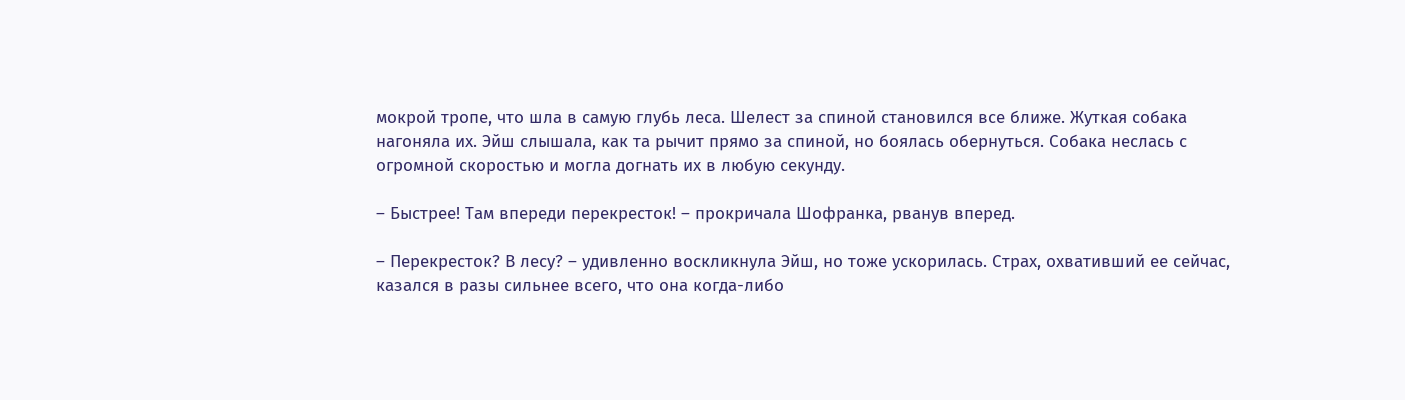мокрой тропе, что шла в самую глубь леса. Шелест за спиной становился все ближе. Жуткая собака нагоняла их. Эйш слышала, как та рычит прямо за спиной, но боялась обернуться. Собака неслась с огромной скоростью и могла догнать их в любую секунду.

– Быстрее! Там впереди перекресток! – прокричала Шофранка, рванув вперед.

– Перекресток? В лесу? – удивленно воскликнула Эйш, но тоже ускорилась. Страх, охвативший ее сейчас, казался в разы сильнее всего, что она когда-либо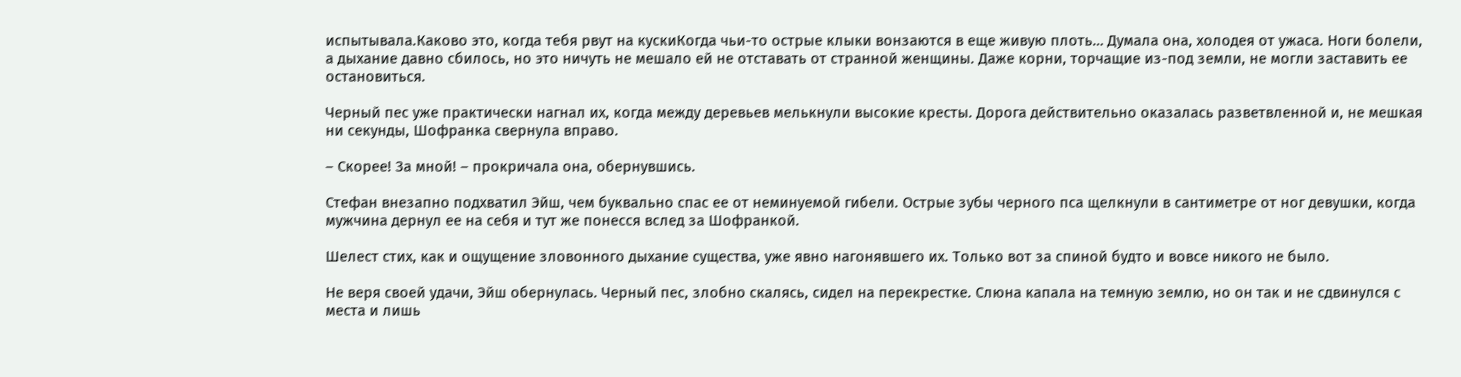испытывала.Каково это, когда тебя рвут на кускиКогда чьи-то острые клыки вонзаются в еще живую плоть… Думала она, холодея от ужаса. Ноги болели, а дыхание давно сбилось, но это ничуть не мешало ей не отставать от странной женщины. Даже корни, торчащие из-под земли, не могли заставить ее остановиться.

Черный пес уже практически нагнал их, когда между деревьев мелькнули высокие кресты. Дорога действительно оказалась разветвленной и, не мешкая ни секунды, Шофранка свернула вправо.

– Скорее! За мной! – прокричала она, обернувшись.

Стефан внезапно подхватил Эйш, чем буквально спас ее от неминуемой гибели. Острые зубы черного пса щелкнули в сантиметре от ног девушки, когда мужчина дернул ее на себя и тут же понесся вслед за Шофранкой.

Шелест стих, как и ощущение зловонного дыхание существа, уже явно нагонявшего их. Только вот за спиной будто и вовсе никого не было.

Не веря своей удачи, Эйш обернулась. Черный пес, злобно скалясь, сидел на перекрестке. Слюна капала на темную землю, но он так и не сдвинулся с места и лишь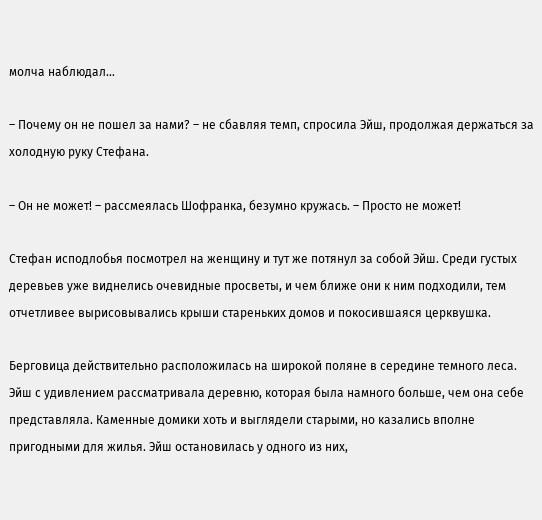молча наблюдал…

– Почему он не пошел за нами? – не сбавляя темп, спросила Эйш, продолжая держаться за холодную руку Стефана.

– Он не может! – рассмеялась Шофранка, безумно кружась. – Просто не может!

Стефан исподлобья посмотрел на женщину и тут же потянул за собой Эйш. Среди густых деревьев уже виднелись очевидные просветы, и чем ближе они к ним подходили, тем отчетливее вырисовывались крыши стареньких домов и покосившаяся церквушка.

Берговица действительно расположилась на широкой поляне в середине темного леса. Эйш с удивлением рассматривала деревню, которая была намного больше, чем она себе представляла. Каменные домики хоть и выглядели старыми, но казались вполне пригодными для жилья. Эйш остановилась у одного из них,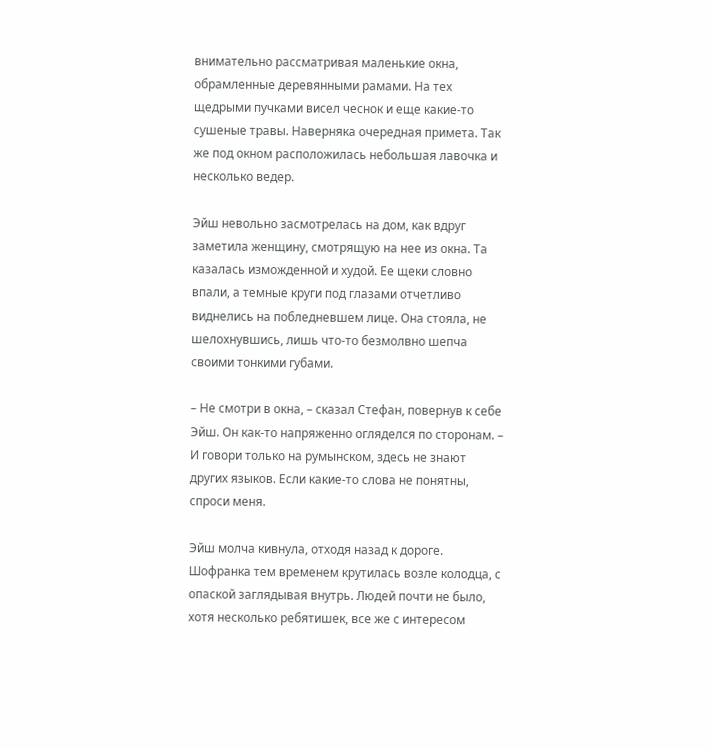внимательно рассматривая маленькие окна, обрамленные деревянными рамами. На тех щедрыми пучками висел чеснок и еще какие-то сушеные травы. Наверняка очередная примета. Так же под окном расположилась небольшая лавочка и несколько ведер.

Эйш невольно засмотрелась на дом, как вдруг заметила женщину, смотрящую на нее из окна. Та казалась изможденной и худой. Ее щеки словно впали, а темные круги под глазами отчетливо виднелись на побледневшем лице. Она стояла, не шелохнувшись, лишь что-то безмолвно шепча своими тонкими губами.

– Не смотри в окна, – сказал Стефан, повернув к себе Эйш. Он как-то напряженно огляделся по сторонам. – И говори только на румынском, здесь не знают других языков. Если какие-то слова не понятны, спроси меня.

Эйш молча кивнула, отходя назад к дороге. Шофранка тем временем крутилась возле колодца, с опаской заглядывая внутрь. Людей почти не было, хотя несколько ребятишек, все же с интересом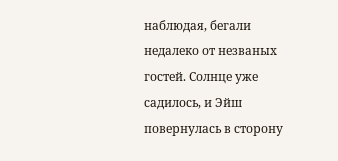наблюдая, бегали недалеко от незваных гостей. Солнце уже садилось, и Эйш повернулась в сторону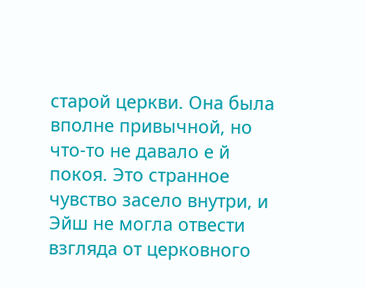старой церкви. Она была вполне привычной, но что-то не давало е й покоя. Это странное чувство засело внутри, и Эйш не могла отвести взгляда от церковного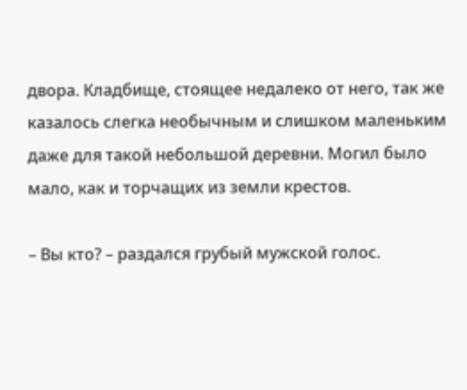двора. Кладбище, стоящее недалеко от него, так же казалось слегка необычным и слишком маленьким даже для такой небольшой деревни. Могил было мало, как и торчащих из земли крестов.

– Вы кто? – раздался грубый мужской голос.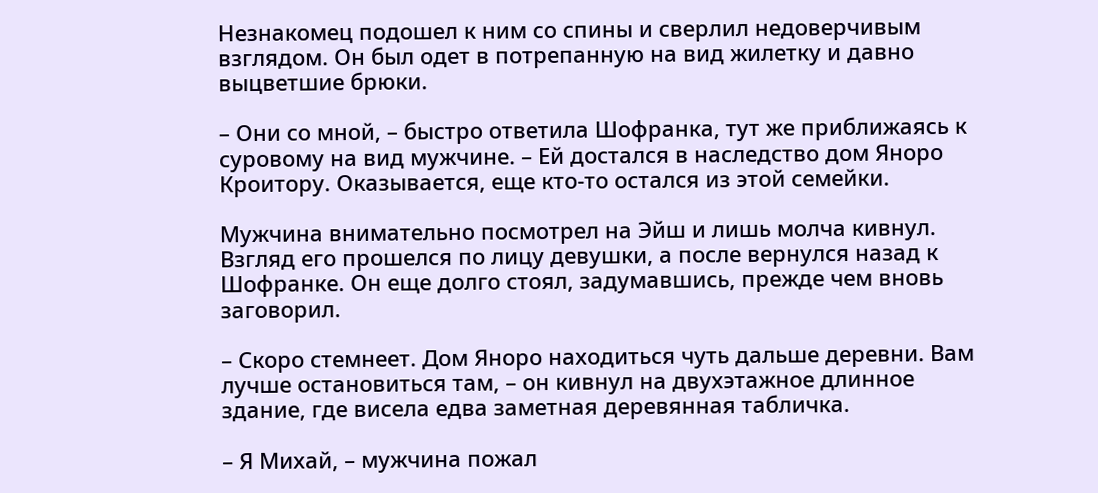Незнакомец подошел к ним со спины и сверлил недоверчивым взглядом. Он был одет в потрепанную на вид жилетку и давно выцветшие брюки.

– Они со мной, – быстро ответила Шофранка, тут же приближаясь к суровому на вид мужчине. – Ей достался в наследство дом Яноро Кроитору. Оказывается, еще кто-то остался из этой семейки.

Мужчина внимательно посмотрел на Эйш и лишь молча кивнул. Взгляд его прошелся по лицу девушки, а после вернулся назад к Шофранке. Он еще долго стоял, задумавшись, прежде чем вновь заговорил.

– Скоро стемнеет. Дом Яноро находиться чуть дальше деревни. Вам лучше остановиться там, – он кивнул на двухэтажное длинное здание, где висела едва заметная деревянная табличка.

– Я Михай, – мужчина пожал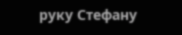руку Стефану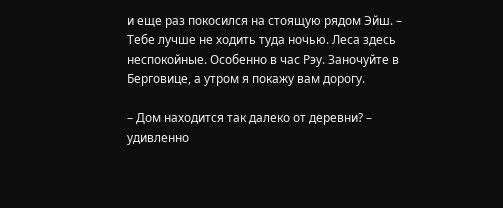и еще раз покосился на стоящую рядом Эйш. – Тебе лучше не ходить туда ночью. Леса здесь неспокойные. Особенно в час Рэу. Заночуйте в Берговице, а утром я покажу вам дорогу.

– Дом находится так далеко от деревни? – удивленно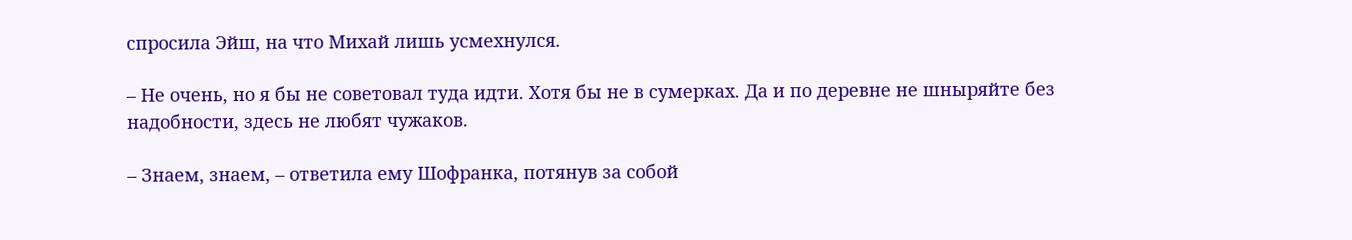спросила Эйш, на что Михай лишь усмехнулся.

– Не очень, но я бы не советовал туда идти. Хотя бы не в сумерках. Да и по деревне не шныряйте без надобности, здесь не любят чужаков.

– Знаем, знаем, – ответила ему Шофранка, потянув за собой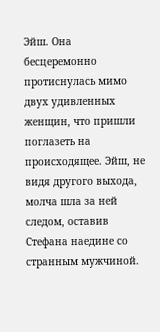Эйш. Она бесцеремонно протиснулась мимо двух удивленных женщин, что пришли поглазеть на происходящее. Эйш, не видя другого выхода, молча шла за ней следом, оставив Стефана наедине со странным мужчиной.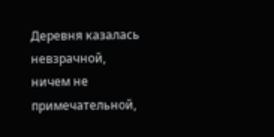Деревня казалась невзрачной, ничем не примечательной,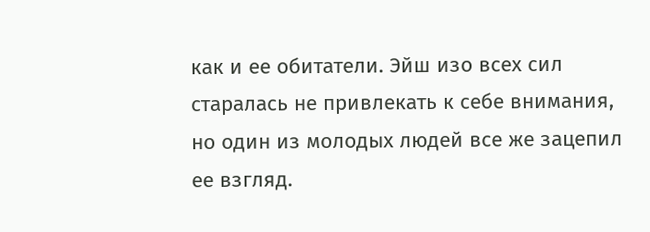как и ее обитатели. Эйш изо всех сил старалась не привлекать к себе внимания, но один из молодых людей все же зацепил ее взгляд.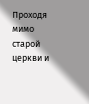Проходя мимо старой церкви и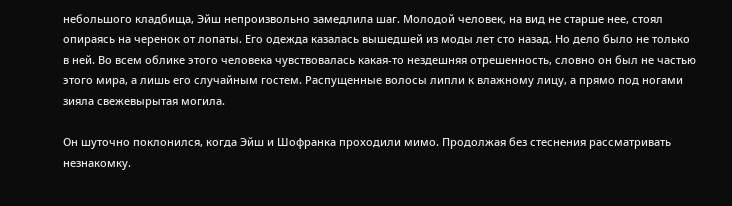небольшого кладбища, Эйш непроизвольно замедлила шаг. Молодой человек, на вид не старше нее, стоял опираясь на черенок от лопаты. Его одежда казалась вышедшей из моды лет сто назад. Но дело было не только в ней. Во всем облике этого человека чувствовалась какая-то нездешняя отрешенность, словно он был не частью этого мира, а лишь его случайным гостем. Распущенные волосы липли к влажному лицу, а прямо под ногами зияла свежевырытая могила.

Он шуточно поклонился, когда Эйш и Шофранка проходили мимо. Продолжая без стеснения рассматривать незнакомку.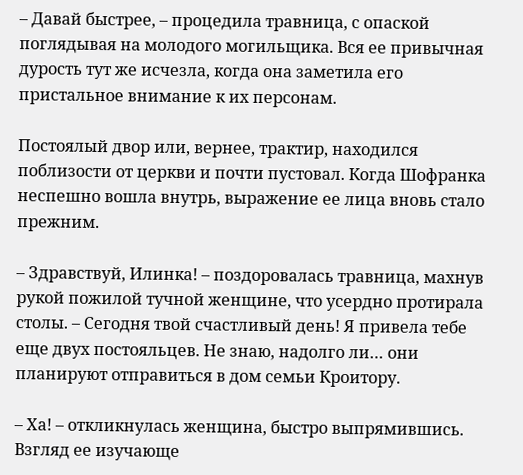– Давай быстрее, – процедила травница, с опаской поглядывая на молодого могильщика. Вся ее привычная дурость тут же исчезла, когда она заметила его пристальное внимание к их персонам.

Постоялый двор или, вернее, трактир, находился поблизости от церкви и почти пустовал. Когда Шофранка неспешно вошла внутрь, выражение ее лица вновь стало прежним.

– Здравствуй, Илинка! – поздоровалась травница, махнув рукой пожилой тучной женщине, что усердно протирала столы. – Сегодня твой счастливый день! Я привела тебе еще двух постояльцев. Не знаю, надолго ли… они планируют отправиться в дом семьи Кроитору.

– Ха! – откликнулась женщина, быстро выпрямившись. Взгляд ее изучающе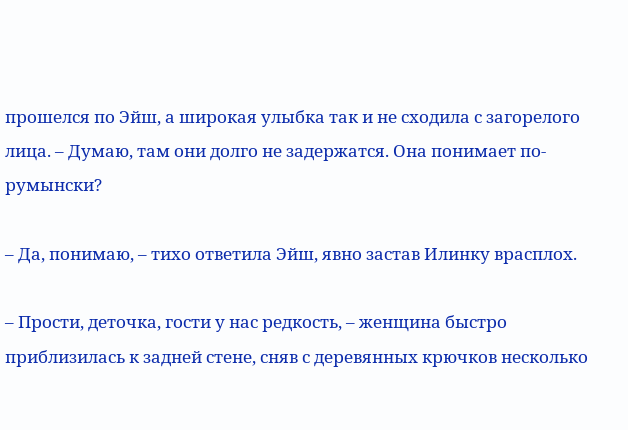прошелся по Эйш, а широкая улыбка так и не сходила с загорелого лица. – Думаю, там они долго не задержатся. Она понимает по-румынски?

– Да, понимаю, – тихо ответила Эйш, явно застав Илинку врасплох.

– Прости, деточка, гости у нас редкость, – женщина быстро приблизилась к задней стене, сняв с деревянных крючков несколько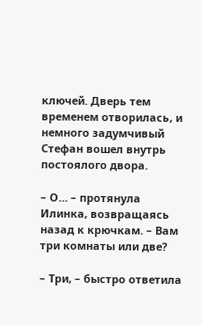ключей. Дверь тем временем отворилась, и немного задумчивый Стефан вошел внутрь постоялого двора.

– О… – протянула Илинка, возвращаясь назад к крючкам. – Вам три комнаты или две?

– Три, – быстро ответила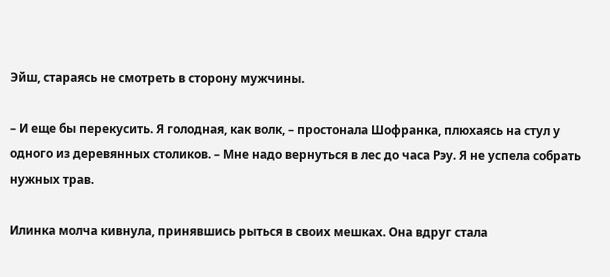Эйш, стараясь не смотреть в сторону мужчины.

– И еще бы перекусить. Я голодная, как волк, – простонала Шофранка, плюхаясь на стул у одного из деревянных столиков. – Мне надо вернуться в лес до часа Рэу. Я не успела собрать нужных трав.

Илинка молча кивнула, принявшись рыться в своих мешках. Она вдруг стала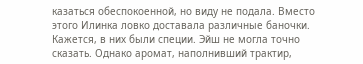казаться обеспокоенной, но виду не подала. Вместо этого Илинка ловко доставала различные баночки. Кажется, в них были специи. Эйш не могла точно сказать. Однако аромат, наполнивший трактир,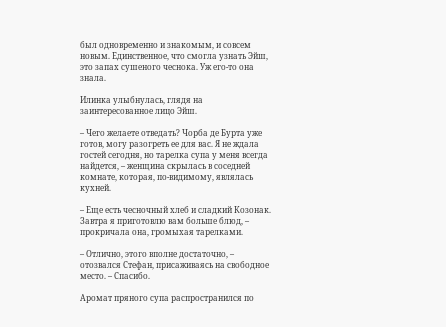был одновременно и знакомым, и совсем новым. Единственное, что смогла узнать Эйш, это запах сушеного чеснока. Уж его-то она знала.

Илинка улыбнулась, глядя на заинтересованное лицо Эйш.

– Чего желаете отведать? Чорба де Бурта уже готов, могу разогреть ее для вас. Я не ждала гостей сегодня, но тарелка супа у меня всегда найдется, – женщина скрылась в соседней комнате, которая, по-видимому, являлась кухней.

– Еще есть чесночный хлеб и сладкий Козонак. Завтра я приготовлю вам больше блюд, – прокричала она, громыхая тарелками.

– Отлично, этого вполне достаточно, – отозвался Стефан, присаживаясь на свободное место. – Спасибо.

Аромат пряного супа распространился по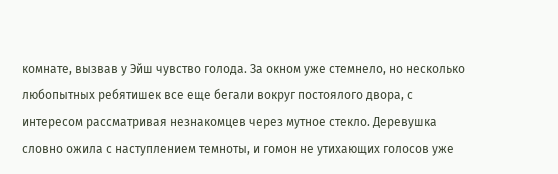комнате, вызвав у Эйш чувство голода. За окном уже стемнело, но несколько любопытных ребятишек все еще бегали вокруг постоялого двора, с интересом рассматривая незнакомцев через мутное стекло. Деревушка словно ожила с наступлением темноты, и гомон не утихающих голосов уже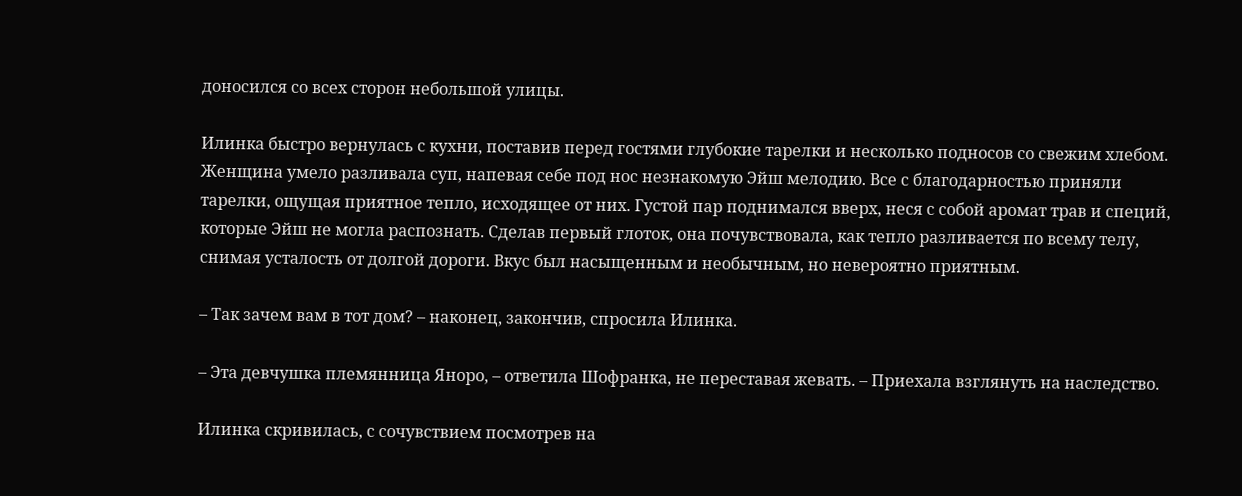доносился со всех сторон небольшой улицы.

Илинка быстро вернулась с кухни, поставив перед гостями глубокие тарелки и несколько подносов со свежим хлебом. Женщина умело разливала суп, напевая себе под нос незнакомую Эйш мелодию. Все с благодарностью приняли тарелки, ощущая приятное тепло, исходящее от них. Густой пар поднимался вверх, неся с собой аромат трав и специй, которые Эйш не могла распознать. Сделав первый глоток, она почувствовала, как тепло разливается по всему телу, снимая усталость от долгой дороги. Вкус был насыщенным и необычным, но невероятно приятным.

– Так зачем вам в тот дом? – наконец, закончив, спросила Илинка.

– Эта девчушка племянница Яноро, – ответила Шофранка, не переставая жевать. – Приехала взглянуть на наследство.

Илинка скривилась, с сочувствием посмотрев на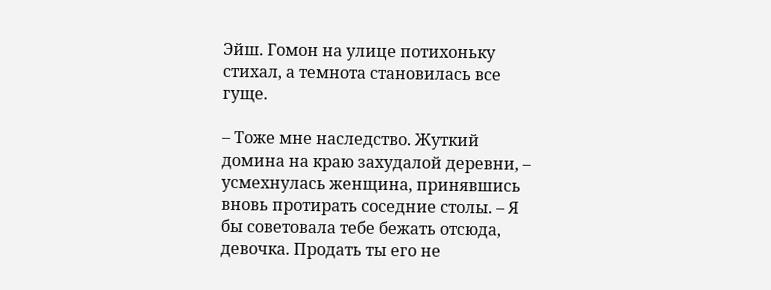Эйш. Гомон на улице потихоньку стихал, а темнота становилась все гуще.

– Тоже мне наследство. Жуткий домина на краю захудалой деревни, – усмехнулась женщина, принявшись вновь протирать соседние столы. – Я бы советовала тебе бежать отсюда, девочка. Продать ты его не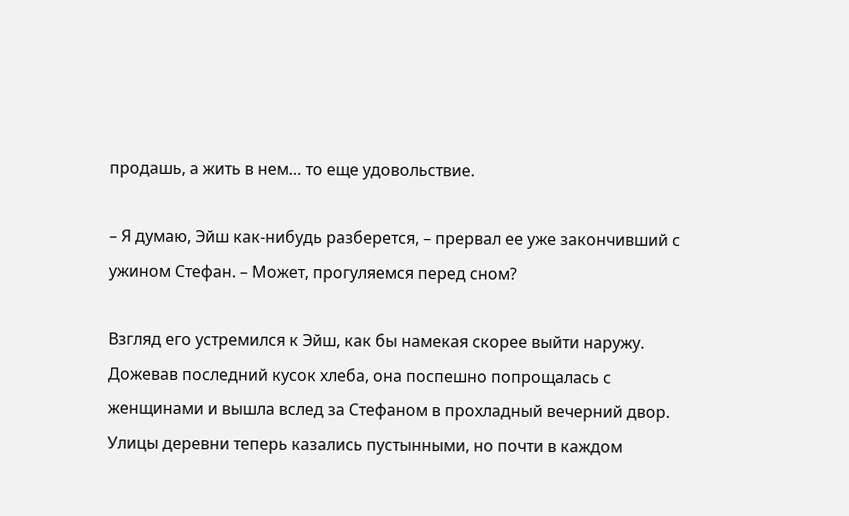продашь, а жить в нем… то еще удовольствие.

– Я думаю, Эйш как-нибудь разберется, – прервал ее уже закончивший с ужином Стефан. – Может, прогуляемся перед сном?

Взгляд его устремился к Эйш, как бы намекая скорее выйти наружу. Дожевав последний кусок хлеба, она поспешно попрощалась с женщинами и вышла вслед за Стефаном в прохладный вечерний двор. Улицы деревни теперь казались пустынными, но почти в каждом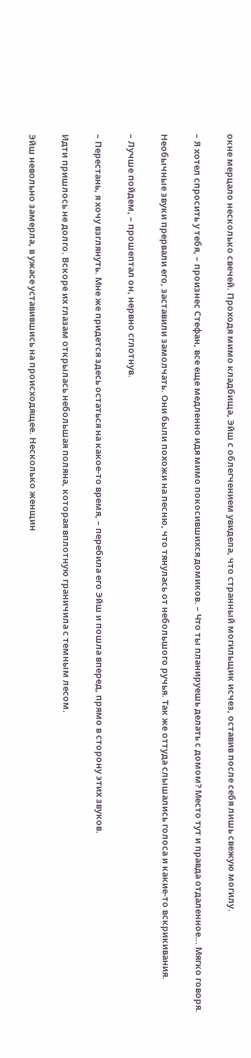окне мерцало несколько свечей. Проходя мимо кладбища, Эйш с облегчением увидела, что странный могильщик исчез, оставив после себя лишь свежую могилу.

– Я хотел спросить у тебя, – произнес Стефан, все еще медленно идя мимо покосившихся домиков. – Что ты планируешь делать с домом? Место тут и правда отдаленное… Мягко говоря.

Необычные звуки прервали его, заставили замолчать. Они были похожи на песню, что тянулась от небольшого ручья. Так же оттуда слышались голоса и какие-то вскрикивания.

– Лучше пойдем, – прошептал он, нервно сглотнув.

– Перестань, я хочу взглянуть. Мне же придется здесь остаться на какое-то время, – перебила его Эйш и пошла вперед, прямо в сторону этих звуков.

Идти пришлось не долго. Вскоре их глазам открылась небольшая поляна, которая вплотную граничила с темным лесом.

Эйш невольно замерла, в ужасе уставившись на происходящее. Несколько женщин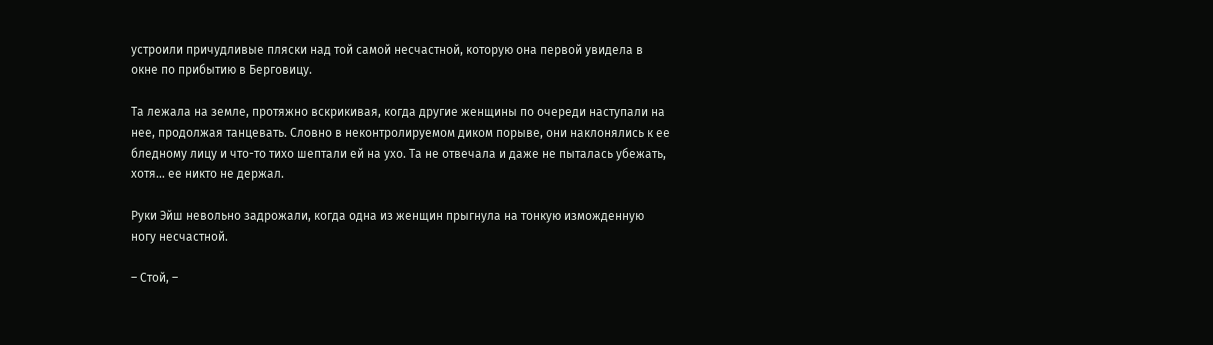устроили причудливые пляски над той самой несчастной, которую она первой увидела в окне по прибытию в Берговицу.

Та лежала на земле, протяжно вскрикивая, когда другие женщины по очереди наступали на нее, продолжая танцевать. Словно в неконтролируемом диком порыве, они наклонялись к ее бледному лицу и что-то тихо шептали ей на ухо. Та не отвечала и даже не пыталась убежать, хотя… ее никто не держал.

Руки Эйш невольно задрожали, когда одна из женщин прыгнула на тонкую изможденную ногу несчастной.

– Стой, –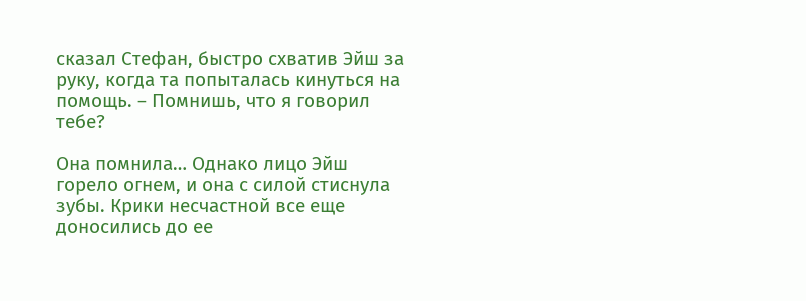сказал Стефан, быстро схватив Эйш за руку, когда та попыталась кинуться на помощь. – Помнишь, что я говорил тебе?

Она помнила… Однако лицо Эйш горело огнем, и она с силой стиснула зубы. Крики несчастной все еще доносились до ее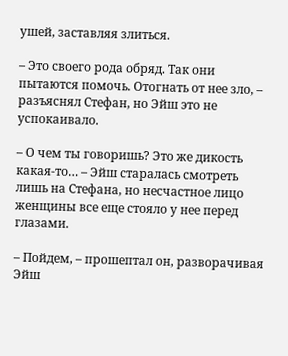ушей, заставляя злиться.

– Это своего рода обряд. Так они пытаются помочь. Отогнать от нее зло, – разъяснял Стефан, но Эйш это не успокаивало.

– О чем ты говоришь? Это же дикость какая-то… – Эйш старалась смотреть лишь на Стефана, но несчастное лицо женщины все еще стояло у нее перед глазами.

– Пойдем, – прошептал он, разворачивая Эйш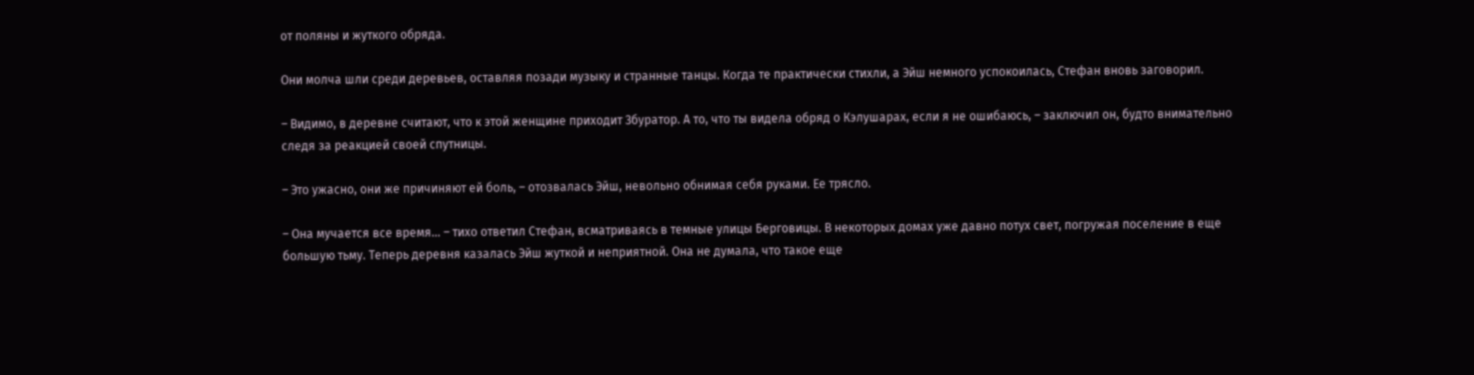от поляны и жуткого обряда.

Они молча шли среди деревьев, оставляя позади музыку и странные танцы. Когда те практически стихли, а Эйш немного успокоилась, Стефан вновь заговорил.

– Видимо, в деревне считают, что к этой женщине приходит Збуратор. А то, что ты видела обряд о Кэлушарах, если я не ошибаюсь, – заключил он, будто внимательно следя за реакцией своей спутницы.

– Это ужасно, они же причиняют ей боль, – отозвалась Эйш, невольно обнимая себя руками. Ее трясло.

– Она мучается все время… – тихо ответил Стефан, всматриваясь в темные улицы Берговицы. В некоторых домах уже давно потух свет, погружая поселение в еще большую тьму. Теперь деревня казалась Эйш жуткой и неприятной. Она не думала, что такое еще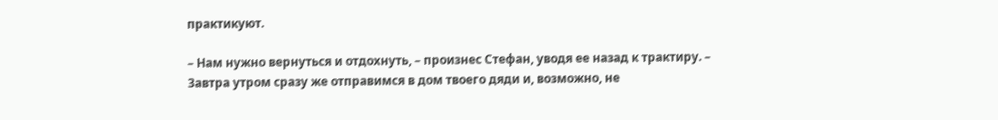практикуют.

– Нам нужно вернуться и отдохнуть, – произнес Стефан, уводя ее назад к трактиру. – Завтра утром сразу же отправимся в дом твоего дяди и, возможно, не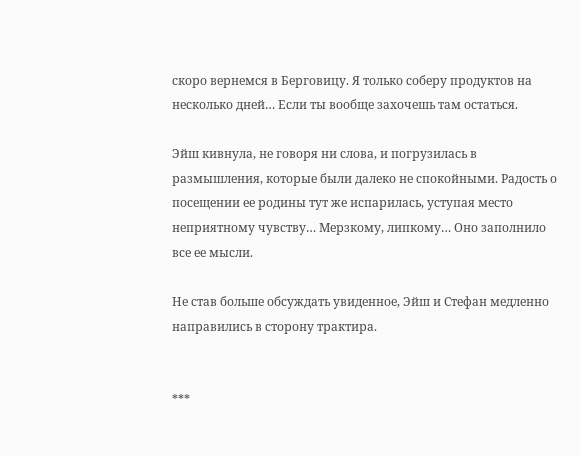скоро вернемся в Берговицу. Я только соберу продуктов на несколько дней… Если ты вообще захочешь там остаться.

Эйш кивнула, не говоря ни слова, и погрузилась в размышления, которые были далеко не спокойными. Радость о посещении ее родины тут же испарилась, уступая место неприятному чувству… Мерзкому, липкому… Оно заполнило все ее мысли.

Не став больше обсуждать увиденное, Эйш и Стефан медленно направились в сторону трактира.


***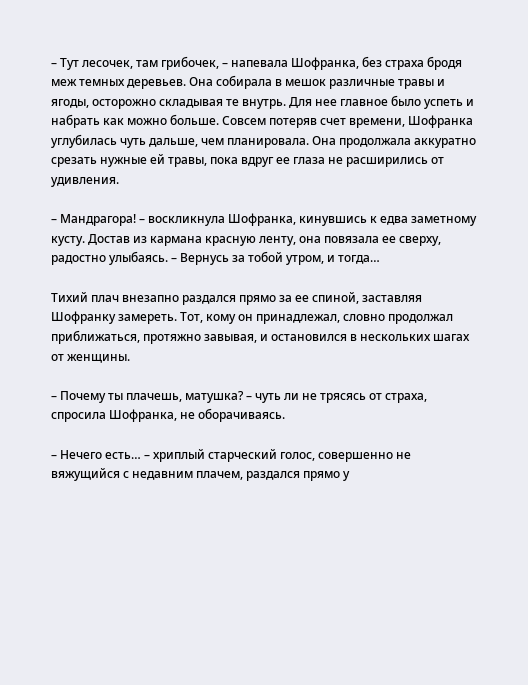– Тут лесочек, там грибочек, – напевала Шофранка, без страха бродя меж темных деревьев. Она собирала в мешок различные травы и ягоды, осторожно складывая те внутрь. Для нее главное было успеть и набрать как можно больше. Совсем потеряв счет времени, Шофранка углубилась чуть дальше, чем планировала. Она продолжала аккуратно срезать нужные ей травы, пока вдруг ее глаза не расширились от удивления.

– Мандрагора! – воскликнула Шофранка, кинувшись к едва заметному кусту. Достав из кармана красную ленту, она повязала ее сверху, радостно улыбаясь. – Вернусь за тобой утром, и тогда…

Тихий плач внезапно раздался прямо за ее спиной, заставляя Шофранку замереть. Тот, кому он принадлежал, словно продолжал приближаться, протяжно завывая, и остановился в нескольких шагах от женщины.

– Почему ты плачешь, матушка? – чуть ли не трясясь от страха, спросила Шофранка, не оборачиваясь.

– Нечего есть… – хриплый старческий голос, совершенно не вяжущийся с недавним плачем, раздался прямо у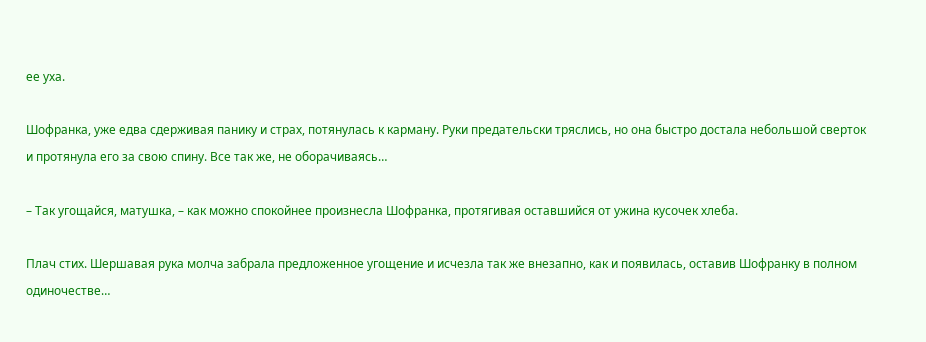ее уха.

Шофранка, уже едва сдерживая панику и страх, потянулась к карману. Руки предательски тряслись, но она быстро достала небольшой сверток и протянула его за свою спину. Все так же, не оборачиваясь…

– Так угощайся, матушка, – как можно спокойнее произнесла Шофранка, протягивая оставшийся от ужина кусочек хлеба.

Плач стих. Шершавая рука молча забрала предложенное угощение и исчезла так же внезапно, как и появилась, оставив Шофранку в полном одиночестве…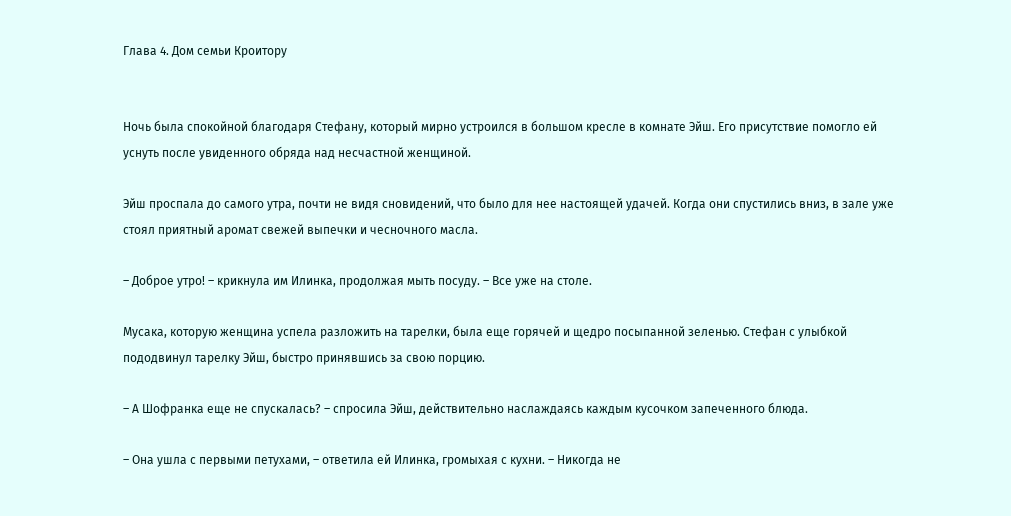Глава 4. Дом семьи Кроитору


Ночь была спокойной благодаря Стефану, который мирно устроился в большом кресле в комнате Эйш. Его присутствие помогло ей уснуть после увиденного обряда над несчастной женщиной.

Эйш проспала до самого утра, почти не видя сновидений, что было для нее настоящей удачей. Когда они спустились вниз, в зале уже стоял приятный аромат свежей выпечки и чесночного масла.

– Доброе утро! – крикнула им Илинка, продолжая мыть посуду. – Все уже на столе.

Мусака, которую женщина успела разложить на тарелки, была еще горячей и щедро посыпанной зеленью. Стефан с улыбкой пододвинул тарелку Эйш, быстро принявшись за свою порцию.

– А Шофранка еще не спускалась? – спросила Эйш, действительно наслаждаясь каждым кусочком запеченного блюда.

– Она ушла с первыми петухами, – ответила ей Илинка, громыхая с кухни. – Никогда не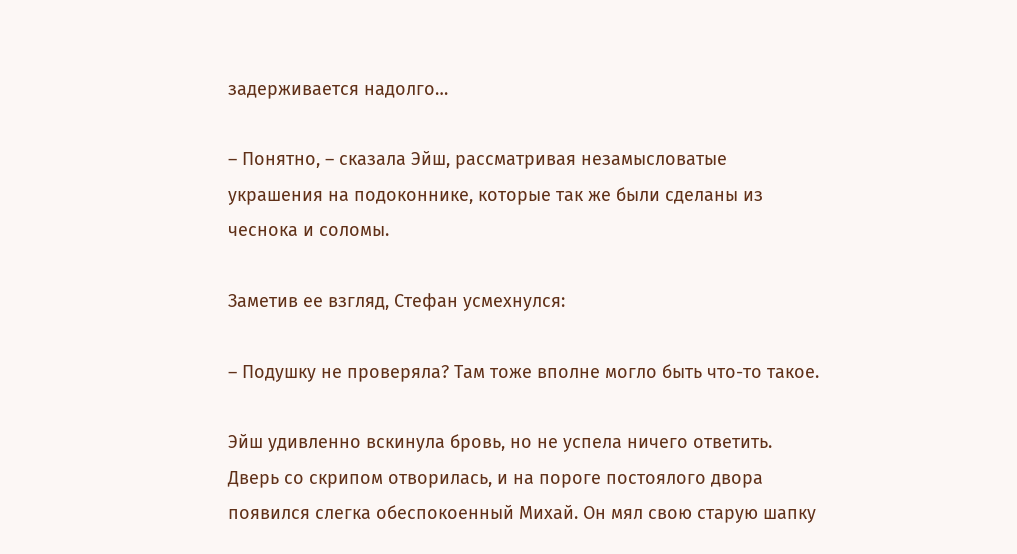задерживается надолго…

– Понятно, – сказала Эйш, рассматривая незамысловатые украшения на подоконнике, которые так же были сделаны из чеснока и соломы.

Заметив ее взгляд, Стефан усмехнулся:

– Подушку не проверяла? Там тоже вполне могло быть что-то такое.

Эйш удивленно вскинула бровь, но не успела ничего ответить. Дверь со скрипом отворилась, и на пороге постоялого двора появился слегка обеспокоенный Михай. Он мял свою старую шапку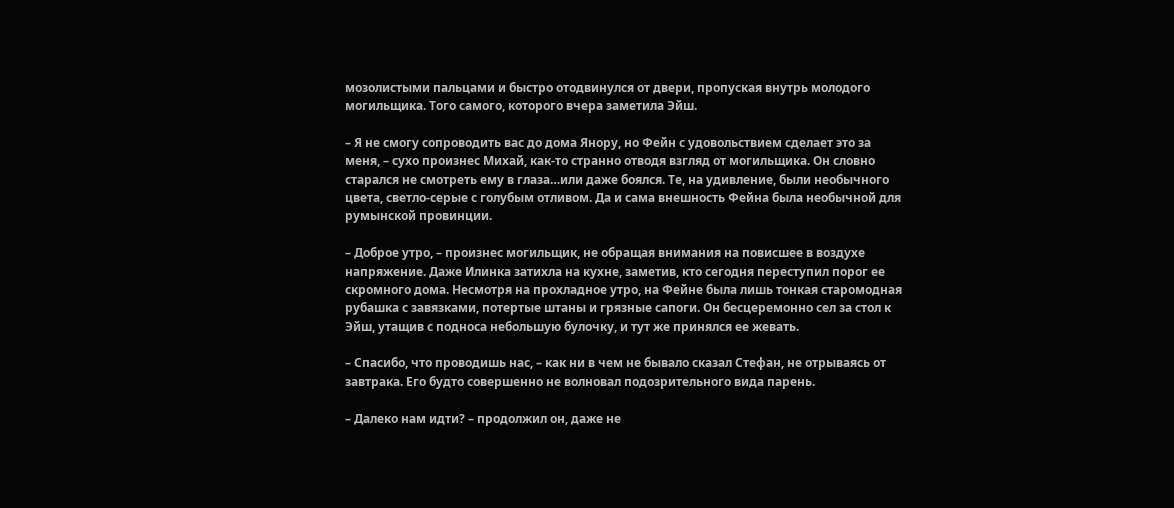мозолистыми пальцами и быстро отодвинулся от двери, пропуская внутрь молодого могильщика. Того самого, которого вчера заметила Эйш.

– Я не смогу сопроводить вас до дома Янору, но Фейн с удовольствием сделает это за меня, – сухо произнес Михай, как-то странно отводя взгляд от могильщика. Он словно старался не смотреть ему в глаза…или даже боялся. Те, на удивление, были необычного цвета, светло-серые с голубым отливом. Да и сама внешность Фейна была необычной для румынской провинции.

– Доброе утро, – произнес могильщик, не обращая внимания на повисшее в воздухе напряжение. Даже Илинка затихла на кухне, заметив, кто сегодня переступил порог ее скромного дома. Несмотря на прохладное утро, на Фейне была лишь тонкая старомодная рубашка с завязками, потертые штаны и грязные сапоги. Он бесцеремонно сел за стол к Эйш, утащив с подноса небольшую булочку, и тут же принялся ее жевать.

– Спасибо, что проводишь нас, – как ни в чем не бывало сказал Стефан, не отрываясь от завтрака. Его будто совершенно не волновал подозрительного вида парень.

– Далеко нам идти? – продолжил он, даже не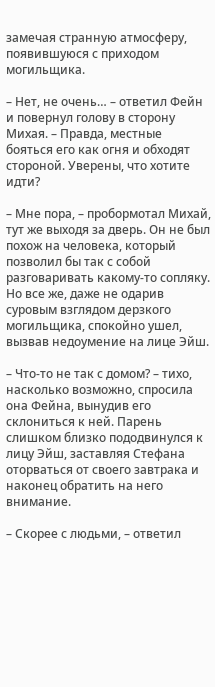замечая странную атмосферу, появившуюся с приходом могильщика.

– Нет, не очень… – ответил Фейн и повернул голову в сторону Михая. – Правда, местные бояться его как огня и обходят стороной. Уверены, что хотите идти?

– Мне пора, – пробормотал Михай, тут же выходя за дверь. Он не был похож на человека, который позволил бы так с собой разговаривать какому-то сопляку. Но все же, даже не одарив суровым взглядом дерзкого могильщика, спокойно ушел, вызвав недоумение на лице Эйш.

– Что-то не так с домом? – тихо, насколько возможно, спросила она Фейна, вынудив его склониться к ней. Парень слишком близко пододвинулся к лицу Эйш, заставляя Стефана оторваться от своего завтрака и наконец обратить на него внимание.

– Скорее с людьми, – ответил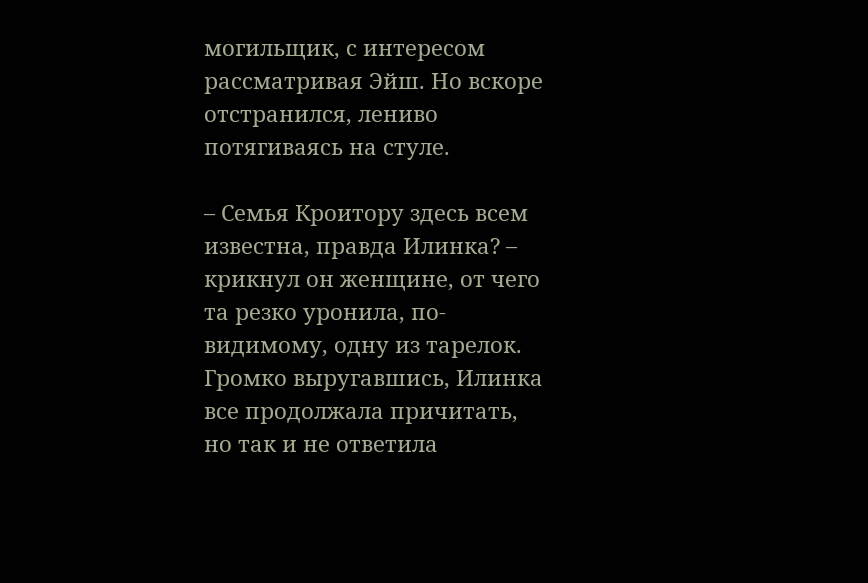могильщик, с интересом рассматривая Эйш. Но вскоре отстранился, лениво потягиваясь на стуле.

– Семья Кроитору здесь всем известна, правда Илинка? – крикнул он женщине, от чего та резко уронила, по-видимому, одну из тарелок. Громко выругавшись, Илинка все продолжала причитать, но так и не ответила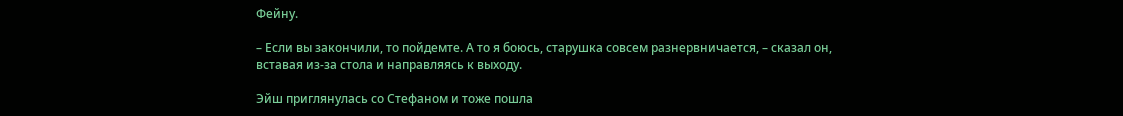Фейну.

– Если вы закончили, то пойдемте. А то я боюсь, старушка совсем разнервничается, – сказал он, вставая из-за стола и направляясь к выходу.

Эйш приглянулась со Стефаном и тоже пошла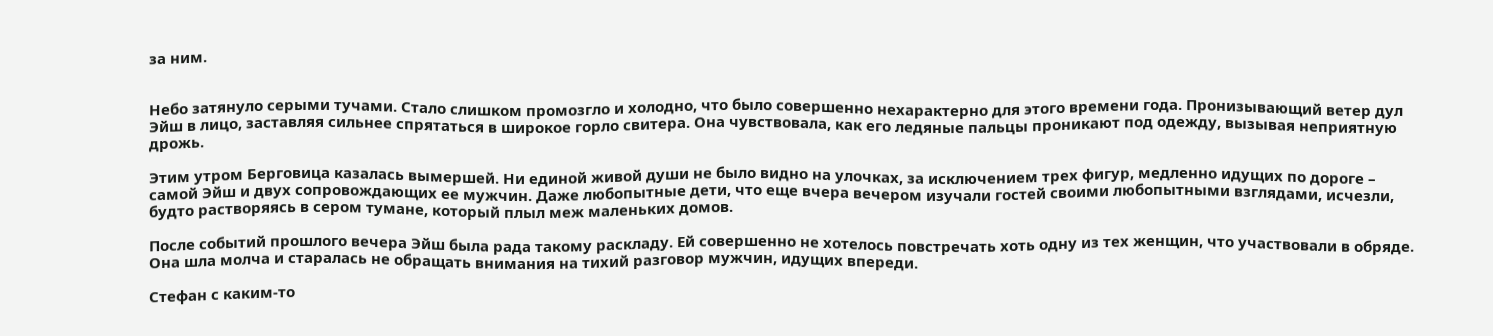за ним.


Небо затянуло серыми тучами. Стало слишком промозгло и холодно, что было совершенно нехарактерно для этого времени года. Пронизывающий ветер дул Эйш в лицо, заставляя сильнее спрятаться в широкое горло свитера. Она чувствовала, как его ледяные пальцы проникают под одежду, вызывая неприятную дрожь.

Этим утром Берговица казалась вымершей. Ни единой живой души не было видно на улочках, за исключением трех фигур, медленно идущих по дороге – самой Эйш и двух сопровождающих ее мужчин. Даже любопытные дети, что еще вчера вечером изучали гостей своими любопытными взглядами, исчезли, будто растворяясь в сером тумане, который плыл меж маленьких домов.

После событий прошлого вечера Эйш была рада такому раскладу. Ей совершенно не хотелось повстречать хоть одну из тех женщин, что участвовали в обряде. Она шла молча и старалась не обращать внимания на тихий разговор мужчин, идущих впереди.

Стефан с каким-то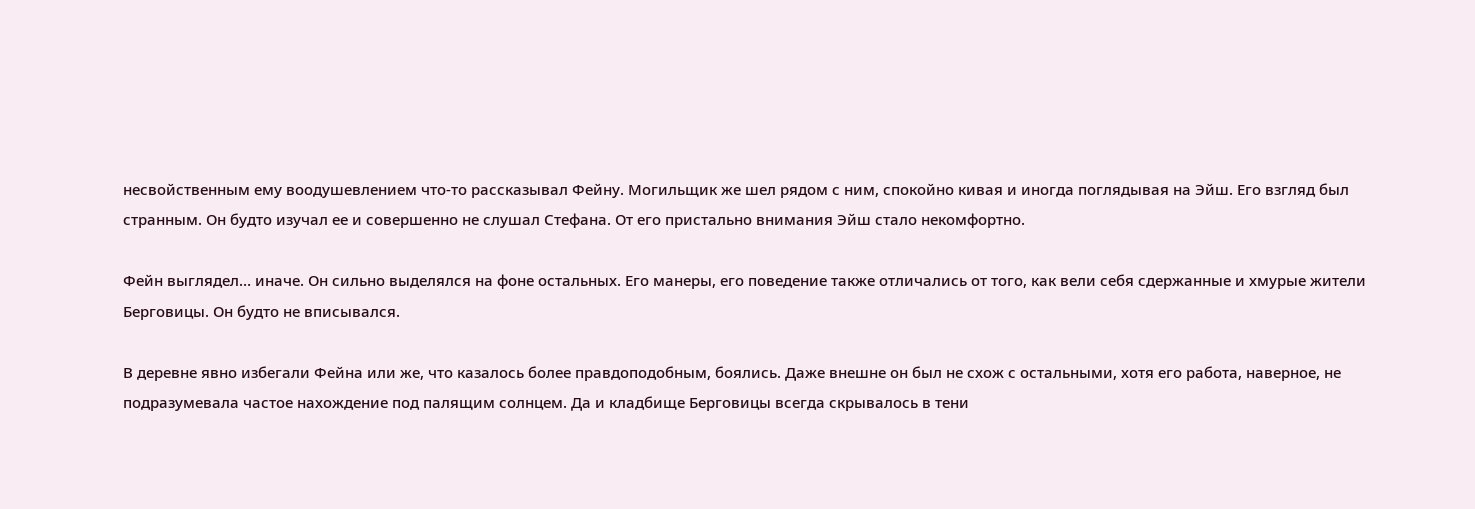несвойственным ему воодушевлением что-то рассказывал Фейну. Могильщик же шел рядом с ним, спокойно кивая и иногда поглядывая на Эйш. Его взгляд был странным. Он будто изучал ее и совершенно не слушал Стефана. От его пристально внимания Эйш стало некомфортно.

Фейн выглядел… иначе. Он сильно выделялся на фоне остальных. Его манеры, его поведение также отличались от того, как вели себя сдержанные и хмурые жители Берговицы. Он будто не вписывался.

В деревне явно избегали Фейна или же, что казалось более правдоподобным, боялись. Даже внешне он был не схож с остальными, хотя его работа, наверное, не подразумевала частое нахождение под палящим солнцем. Да и кладбище Берговицы всегда скрывалось в тени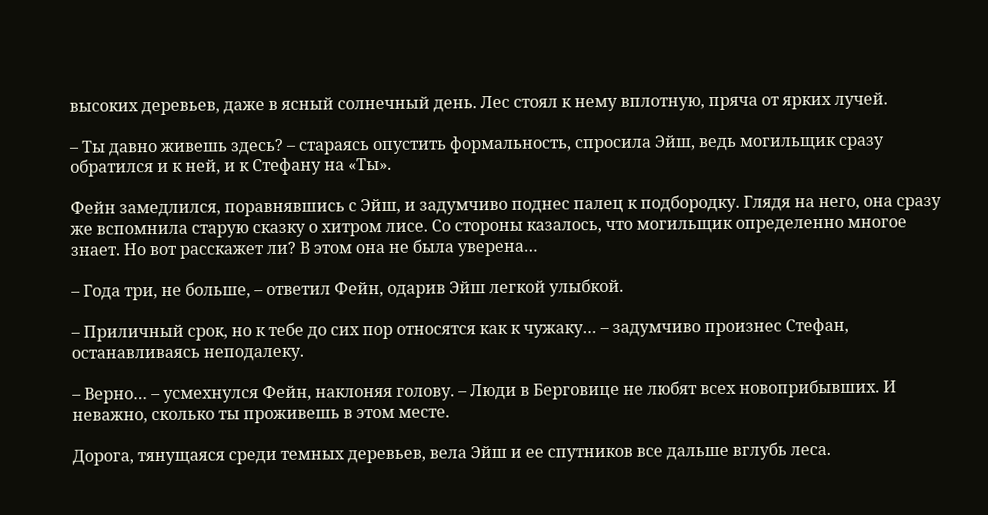высоких деревьев, даже в ясный солнечный день. Лес стоял к нему вплотную, пряча от ярких лучей.

– Ты давно живешь здесь? – стараясь опустить формальность, спросила Эйш, ведь могильщик сразу обратился и к ней, и к Стефану на «Ты».

Фейн замедлился, поравнявшись с Эйш, и задумчиво поднес палец к подбородку. Глядя на него, она сразу же вспомнила старую сказку о хитром лисе. Со стороны казалось, что могильщик определенно многое знает. Но вот расскажет ли? В этом она не была уверена…

– Года три, не больше, – ответил Фейн, одарив Эйш легкой улыбкой.

– Приличный срок, но к тебе до сих пор относятся как к чужаку… – задумчиво произнес Стефан, останавливаясь неподалеку.

– Верно… – усмехнулся Фейн, наклоняя голову. – Люди в Берговице не любят всех новоприбывших. И неважно, сколько ты проживешь в этом месте.

Дорога, тянущаяся среди темных деревьев, вела Эйш и ее спутников все дальше вглубь леса.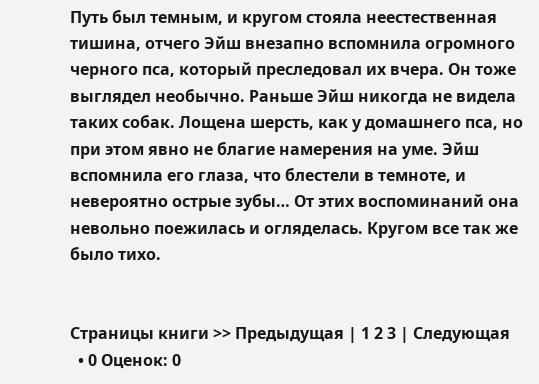Путь был темным, и кругом стояла неестественная тишина, отчего Эйш внезапно вспомнила огромного черного пса, который преследовал их вчера. Он тоже выглядел необычно. Раньше Эйш никогда не видела таких собак. Лощена шерсть, как у домашнего пса, но при этом явно не благие намерения на уме. Эйш вспомнила его глаза, что блестели в темноте, и невероятно острые зубы… От этих воспоминаний она невольно поежилась и огляделась. Кругом все так же было тихо.


Страницы книги >> Предыдущая | 1 2 3 | Следующая
  • 0 Оценок: 0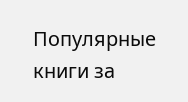Популярные книги за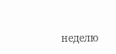неделю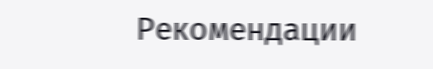Рекомендации